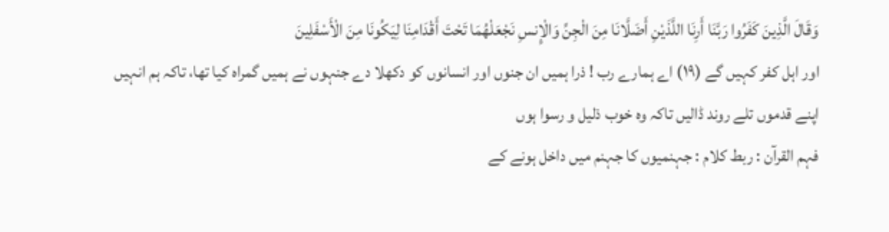وَقَالَ الَّذِينَ كَفَرُوا رَبَّنَا أَرِنَا اللَّذَيْنِ أَضَلَّانَا مِنَ الْجِنِّ وَالْإِنسِ نَجْعَلْهُمَا تَحْتَ أَقْدَامِنَا لِيَكُونَا مِنَ الْأَسْفَلِينَ
اور اہل کفر کہیں گے (١٩) اے ہمارے رب ! ذرا ہمیں ان جنوں اور انسانوں کو دکھلا دے جنہوں نے ہمیں گمراہ کیا تھا، تاکہ ہم انہیں اپنے قدموں تلے روند ڈالیں تاکہ وہ خوب ذلیل و رسوا ہوں
فہم القرآن : ربط کلام : جہنمیوں کا جہنم میں داخل ہونے کے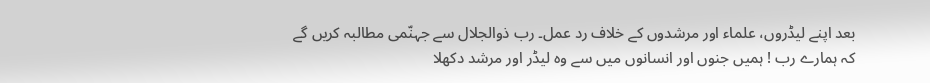بعد اپنے لیڈروں، علماء اور مرشدوں کے خلاف رد عمل۔ رب ذوالجلال سے جہنّمی مطالبہ کریں گے کہ ہمارے رب ! ہمیں جنوں اور انسانوں میں سے وہ لیڈر اور مرشد دکھلا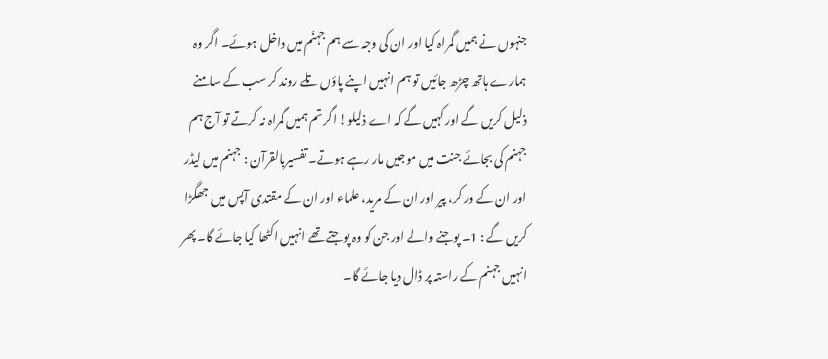جنہوں نے ہمیں گمراہ کیا اور ان کی وجہ سے ہم جہنّم میں داخل ہوئے۔ اگر وہ ہمارے ہاتھ چڑھ جائیں تو ہم انہیں اپنے پاؤں تلے روند کر سب کے سامنے ذلیل کریں گے اور کہیں گے کہ اے ذلیلو! اگر تم ہمیں گمراہ نہ کرتے تو آج ہم جہنم کی بجائے جنت میں موجیں مار رہے ہوتے۔ تفسیربالقرآن : جہنم میں لیڈر اور ان کے ور کر، پیر اور ان کے مرید، علماء اور ان کے مقتدی آپس میں جھگڑا کریں گے : 1۔ پوجنے والے اور جن کو وہ پوجتے تھے انہیں اکٹھا کیا جائے گا۔ پھر انہیں جہنم کے راستہ پر ڈال دیا جائے گا۔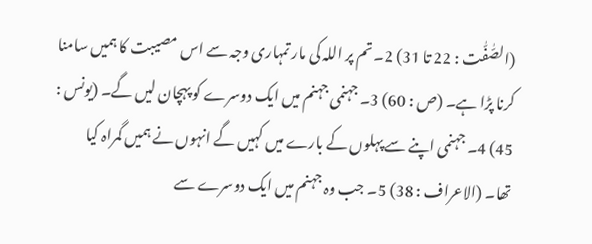(الصّٰفّٰت : 22 تا 31) 2۔ تم پر اللہ کی مار تمہاری وجہ سے اس مصیبت کا ہمیں سامنا کرنا پڑا ہے۔ (ص : 60) 3۔ جہنمی جہنم میں ایک دوسرے کو پہچان لیں گے۔ (یونس : 45) 4۔ جہنمی اپنے سے پہلوں کے بارے میں کہیں گے انہوں نے ہمیں گمراہ کیا تھا۔ (الاعراف : 38) 5۔ جب وہ جہنم میں ایک دوسرے سے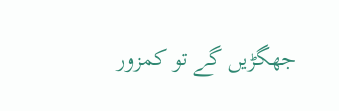جھگڑیں گے تو کمزور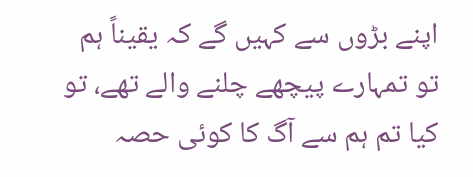اپنے بڑوں سے کہیں گے کہ یقیناً ہم تو تمہارے پیچھے چلنے والے تھے، تو کیا تم ہم سے آگ کا کوئی حصہ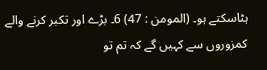ہٹاسکتے ہو۔ (المومن : 47) 6۔ بڑے اور تکبر کرنے والے کمزوروں سے کہیں گے کہ تم تو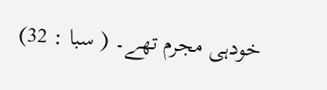خودہی مجرم تھے۔ ( سبا : 32)